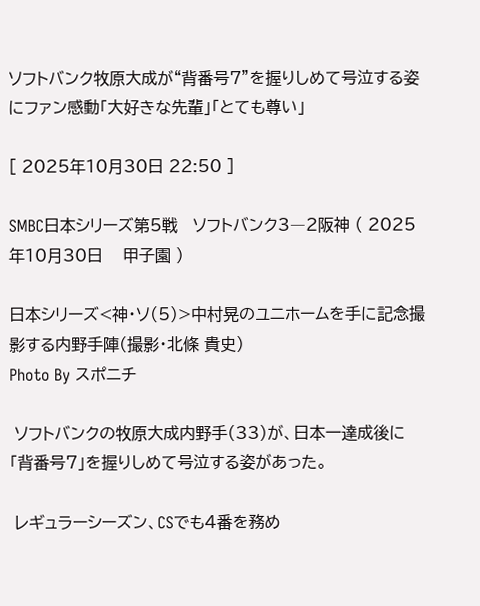ソフトバンク牧原大成が“背番号7”を握りしめて号泣する姿にファン感動「大好きな先輩」「とても尊い」

[ 2025年10月30日 22:50 ]

SMBC日本シリーズ第5戦   ソフトバンク3―2阪神 ( 2025年10月30日    甲子園 )

日本シリーズ<神・ソ(5)>中村晃のユニホームを手に記念撮影する内野手陣(撮影・北條 貴史)
Photo By スポニチ

 ソフトバンクの牧原大成内野手(33)が、日本一達成後に「背番号7」を握りしめて号泣する姿があった。

 レギュラーシーズン、CSでも4番を務め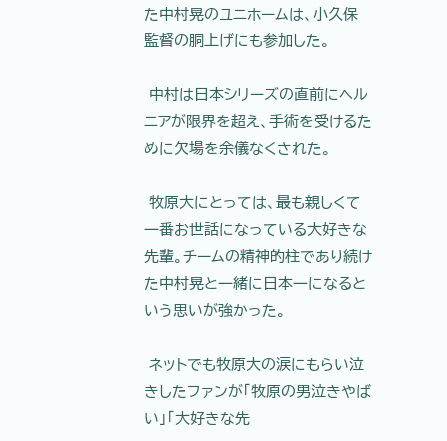た中村晃のユニホームは、小久保監督の胴上げにも参加した。

 中村は日本シリーズの直前にヘルニアが限界を超え、手術を受けるために欠場を余儀なくされた。

 牧原大にとっては、最も親しくて一番お世話になっている大好きな先輩。チームの精神的柱であり続けた中村晃と一緒に日本一になるという思いが強かった。

 ネットでも牧原大の涙にもらい泣きしたファンが「牧原の男泣きやばい」「大好きな先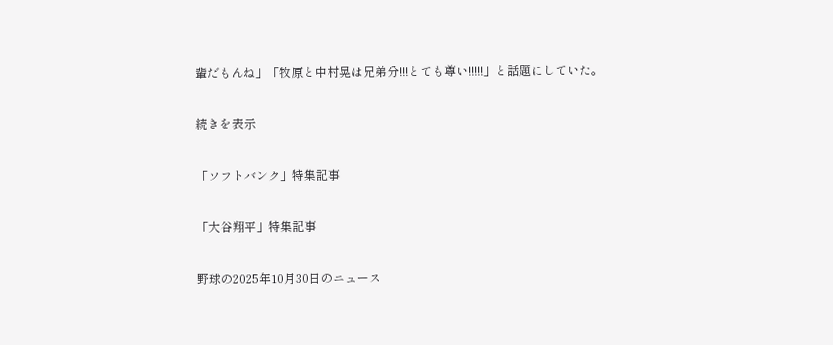輩だもんね」「牧原と中村晃は兄弟分!!!とても尊い!!!!!」と話題にしていた。

続きを表示

「ソフトバンク」特集記事

「大谷翔平」特集記事

野球の2025年10月30日のニュース